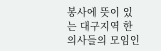봉사에 뜻이 있는 대구지역 한의사들의 모임인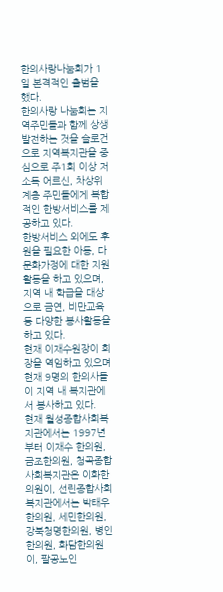한의사랑나눔회가 1일 본격적인 출범을 했다.
한의사랑 나눔회는 지역주민들과 함께 상생발전하는 것을 슬로건으로 지역복지관을 중심으로 주1회 이상 저소득 어르신, 차상위계층 주민들에게 복합적인 한방서비스를 제공하고 있다.
한방서비스 외에도 후원을 필요한 아동, 다문화가정에 대한 지원활동을 하고 있으며, 지역 내 학급을 대상으로 금연, 비만교육 등 다양한 봉사활동을 하고 있다.
현재 이재수원장이 회장을 역임하고 있으며 현재 9명의 한의사들이 지역 내 복지관에서 봉사하고 있다.
현재 월성종합사회복지관에서는 1997년부터 이재수 한의원, 금조한의원, 청곡종합사회복지관은 이화한의원이, 선린종합사회복지관에서는 박태우한의원, 세민한의원, 강북청명한의원, 병인한의원, 화담한의원이, 팔공노인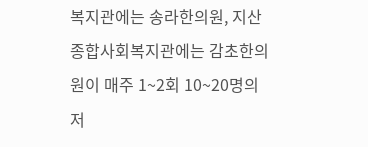복지관에는 송라한의원, 지산종합사회복지관에는 감초한의원이 매주 1~2회 10~20명의 저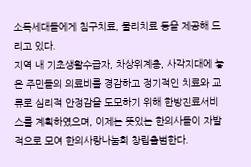소득세대들에게 침구치료, 물리치료 등을 제공해 드리고 있다.
지역 내 기초생활수급자, 차상위계층, 사각지대에 놓은 주민들의 의료비를 경감하고 정기적인 치료와 교류로 심리적 안정감을 도모하기 위해 한방진료서비스를 계획하였으며, 이제는 뜻있는 한의사들이 자발적으로 모여 한의사랑나눔회 창립출범한다.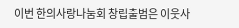이번 한의사랑나눔회 창립출범은 이웃사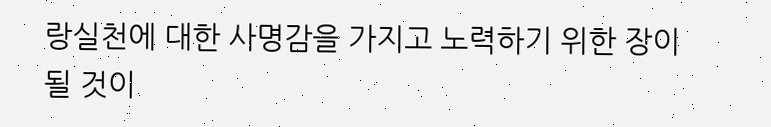랑실천에 대한 사명감을 가지고 노력하기 위한 장이 될 것이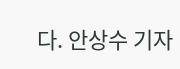다. 안상수 기자